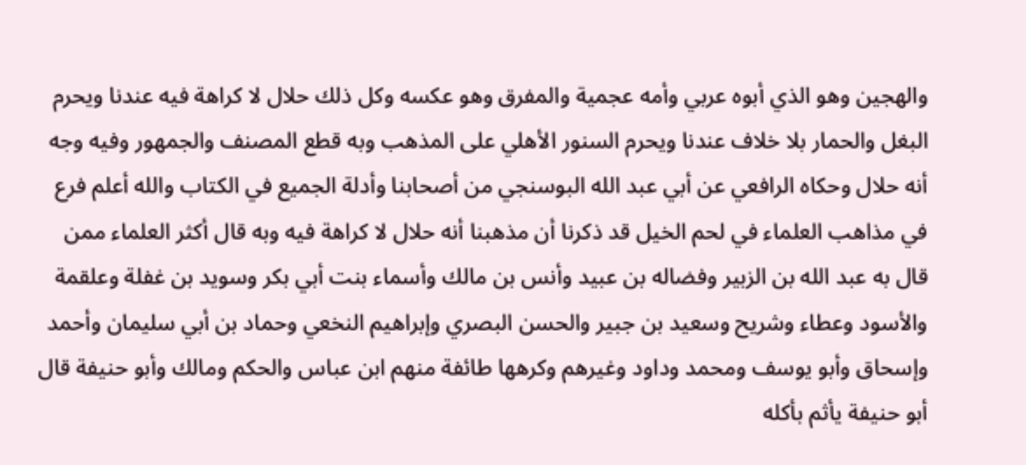والهجين وهو الذي أبوه عربي وأمه عجمية والمفرق وهو عكسه وكل ذلك حلال لا كراهة فيه عندنا ويحرم البغل والحمار بلا خلاف عندنا ويحرم السنور الأهلي على المذهب وبه قطع المصنف والجمهور وفيه وجه أنه حلال وحكاه الرافعي عن أبي عبد الله البوسنجي من أصحابنا وأدلة الجميع في الكتاب والله أعلم فرع في مذاهب العلماء في لحم الخيل قد ذكرنا أن مذهبنا أنه حلال لا كراهة فيه وبه قال أكثر العلماء ممن قال به عبد الله بن الزبير وفضاله بن عبيد وأنس بن مالك وأسماء بنت أبي بكر وسويد بن غفلة وعلقمة والأسود وعطاء وشريح وسعيد بن جبير والحسن البصري وإبراهيم النخعي وحماد بن أبي سليمان وأحمد وإسحاق وأبو يوسف ومحمد وداود وغيرهم وكرهها طائفة منهم ابن عباس والحكم ومالك وأبو حنيفة قال أبو حنيفة يأثم بأكله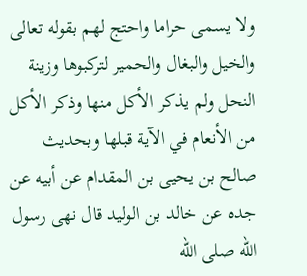ولا يسمى حراما واحتج لهم بقوله تعالى والخيل والبغال والحمير لتركبوها وزينة النحل ولم يذكر الأكل منها وذكر الأكل من الأنعام في الآية قبلها وبحديث صالح بن يحيى بن المقدام عن أبيه عن جده عن خالد بن الوليد قال نهى رسول الله صلى الله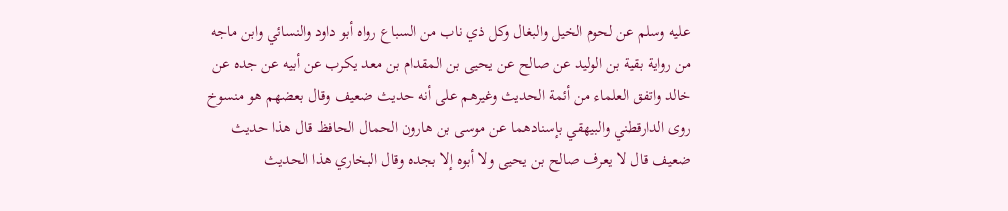عليه وسلم عن لحوم الخيل والبغال وكل ذي ناب من السباع رواه أبو داود والنسائي وابن ماجه من رواية بقية بن الوليد عن صالح عن يحيى بن المقدام بن معد يكرب عن أبيه عن جده عن خالد واتفق العلماء من أئمة الحديث وغيرهم على أنه حديث ضعيف وقال بعضهم هو منسوخ روى الدارقطني والبيهقي بإسنادهما عن موسى بن هارون الحمال الحافظ قال هذا حديث ضعيف قال لا يعرف صالح بن يحيى ولا أبوه إلا بجده وقال البخاري هذا الحديث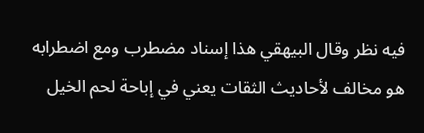فيه نظر وقال البيهقي هذا إسناد مضطرب ومع اضطرابه هو مخالف لأحاديث الثقات يعني في إباحة لحم الخيل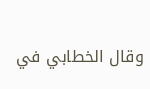وقال الخطابي في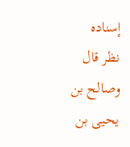إسناده نظر قال وصالح بن يحيى بن